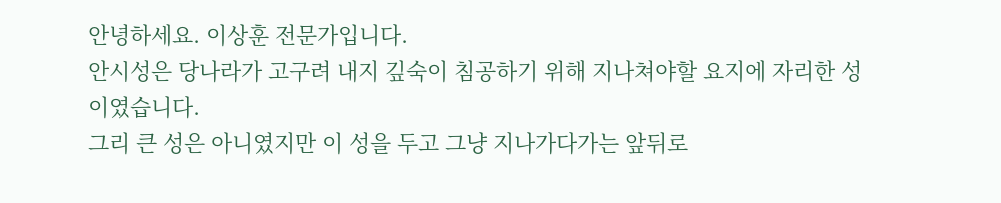안녕하세요. 이상훈 전문가입니다.
안시성은 당나라가 고구려 내지 깊숙이 침공하기 위해 지나쳐야할 요지에 자리한 성이였습니다.
그리 큰 성은 아니였지만 이 성을 두고 그냥 지나가다가는 앞뒤로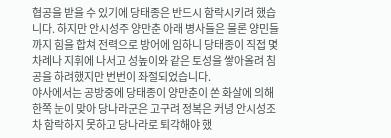협공을 받을 수 있기에 당태종은 반드시 함락시키려 했습니다. 하지만 안시성주 양만춘 아래 병사들은 물론 양민들까지 힘을 합쳐 전력으로 방어에 임하니 당태종이 직접 몇차례나 지휘에 나서고 성높이와 같은 토성을 쌓아올려 침공을 하려했지만 번번이 좌절되었습니다.
야사에서는 공방중에 당태종이 양만춘이 쏜 화살에 의해 한쪽 눈이 맞아 당나라군은 고구려 정복은 커녕 안시성조차 함락하지 못하고 당나라로 퇴각해야 했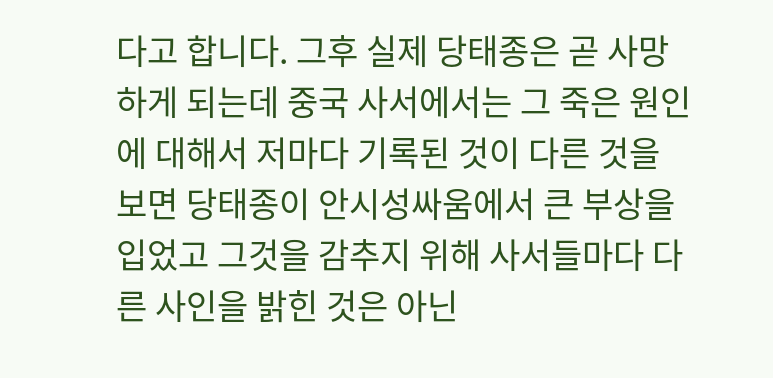다고 합니다. 그후 실제 당태종은 곧 사망하게 되는데 중국 사서에서는 그 죽은 원인에 대해서 저마다 기록된 것이 다른 것을 보면 당태종이 안시성싸움에서 큰 부상을 입었고 그것을 감추지 위해 사서들마다 다른 사인을 밝힌 것은 아닌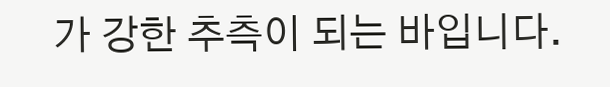가 강한 추측이 되는 바입니다.